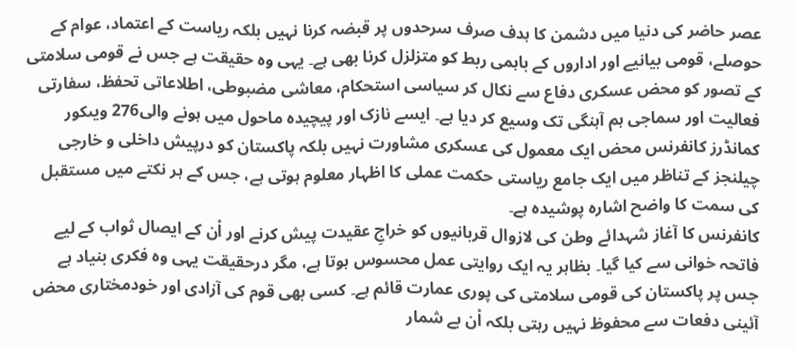عصر حاضر کی دنیا میں دشمن کا ہدف صرف سرحدوں پر قبضہ کرنا نہیں بلکہ ریاست کے اعتماد، عوام کے حوصلے، قومی بیانیے اور اداروں کے باہمی ربط کو متزلزل کرنا بھی ہے۔ یہی وہ حقیقت ہے جس نے قومی سلامتی کے تصور کو محض عسکری دفاع سے نکال کر سیاسی استحکام، معاشی مضبوطی، اطلاعاتی تحفظ، سفارتی فعالیت اور سماجی ہم آہنگی تک وسیع کر دیا ہے۔ ایسے نازک اور پیچیدہ ماحول میں ہونے والی276 ویںکور کمانڈرز کانفرنس محض ایک معمول کی عسکری مشاورت نہیں بلکہ پاکستان کو درپیش داخلی و خارجی چیلنجز کے تناظر میں ایک جامع ریاستی حکمت عملی کا اظہار معلوم ہوتی ہے، جس کے ہر نکتے میں مستقبل کی سمت کا واضح اشارہ پوشیدہ ہے۔
کانفرنس کا آغاز شہدائے وطن کی لازوال قربانیوں کو خراجِ عقیدت پیش کرنے اور اْن کے ایصال ثواب کے لیے فاتحہ خوانی سے کیا گیا۔ بظاہر یہ ایک روایتی عمل محسوس ہوتا ہے، مگر درحقیقت یہی وہ فکری بنیاد ہے جس پر پاکستان کی قومی سلامتی کی پوری عمارت قائم ہے۔ کسی بھی قوم کی آزادی اور خودمختاری محض آئینی دفعات سے محفوظ نہیں رہتی بلکہ اْن بے شمار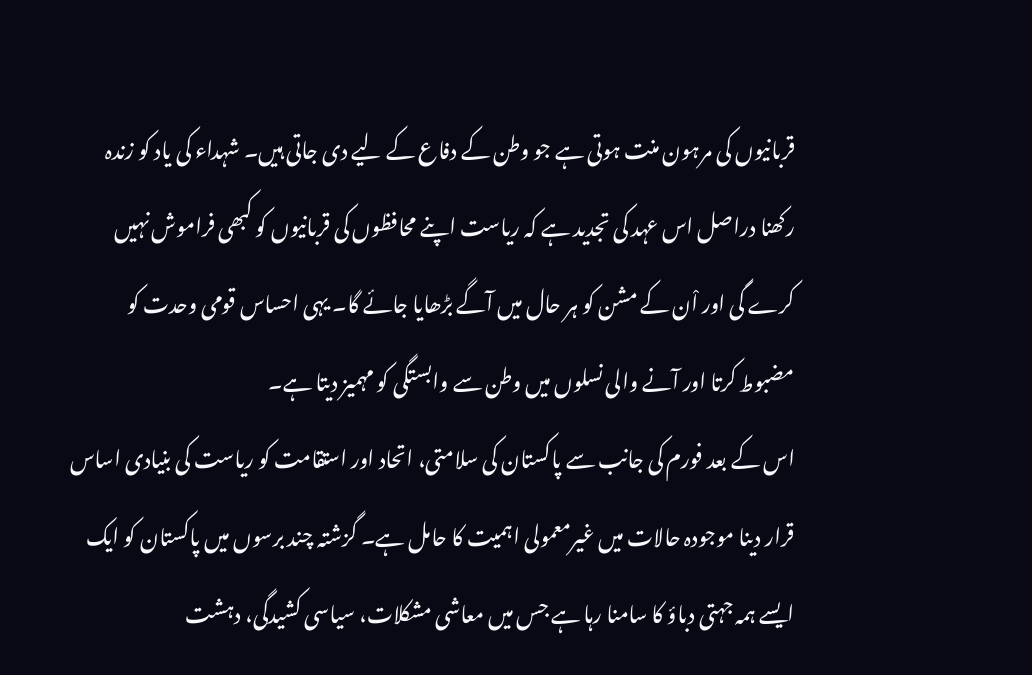قربانیوں کی مرہون منت ہوتی ہے جو وطن کے دفاع کے لیے دی جاتی ہیں۔ شہداء کی یاد کو زندہ رکھنا دراصل اس عہد کی تجدید ہے کہ ریاست اپنے محافظوں کی قربانیوں کو کبھی فراموش نہیں کرے گی اور اْن کے مشن کو ہر حال میں آگے بڑھایا جائے گا۔ یہی احساس قومی وحدت کو مضبوط کرتا اور آنے والی نسلوں میں وطن سے وابستگی کو مہمیز دیتا ہے۔
اس کے بعد فورم کی جانب سے پاکستان کی سلامتی، اتحاد اور استقامت کو ریاست کی بنیادی اساس قرار دینا موجودہ حالات میں غیرمعمولی اہمیت کا حامل ہے۔ گزشتہ چند برسوں میں پاکستان کو ایک ایسے ہمہ جہتی دباؤ کا سامنا رہا ہے جس میں معاشی مشکلات، سیاسی کشیدگی، دہشت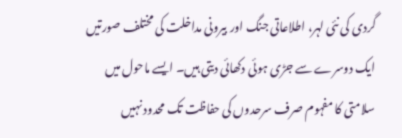گردی کی نئی لہر، اطلاعاتی جنگ اور بیرونی مداخلت کی مختلف صورتیں ایک دوسرے سے جڑی ہوئی دکھائی دیتی ہیں۔ ایسے ماحول میں سلامتی کا مفہوم صرف سرحدوں کی حفاظت تک محدود نہیں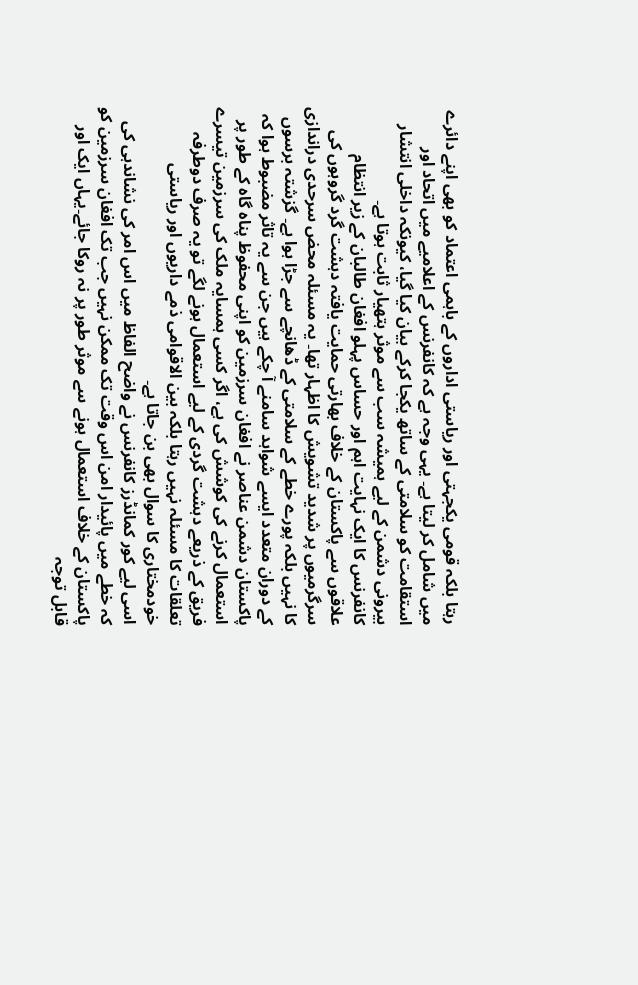رہتا بلکہ قومی یکجہتی اور ریاستی اداروں کے باہمی اعتماد کو بھی اپنے دائرے میں شامل کر لیتا ہے۔ یہی وجہ ہے کہ کانفرنس کے اعلامیے میں اتحاد اور استقامت کو سلامتی کے ساتھ یکجا کرکے بیان کیا گیا، کیونکہ داخلی انتشار بیرونی دشمن کے لیے ہمیشہ سب سے موثر ہتھیار ثابت ہوتا ہے۔
کانفرنس کا ایک نہایت اہم اور حساس پہلو افغان طالبان کے زیر انتظام علاقوں سے پاکستان کے خلاف بھارتی حمایت یافتہ دہشت گرد گروہوں کی سرگرمیوں پر شدید تشویش کا اظہار تھا۔ یہ مسئلہ محض سرحدی دراندازی کا نہیں بلکہ پورے خطے کے سلامتی کے ڈھانچے سے جڑا ہوا ہے۔ گزشتہ برسوں کے دوران متعدد ایسے شواہد سامنے آ چکے ہیں جن سے یہ تاثر مضبوط ہوا کہ پاکستان دشمن عناصر نے افغان سرزمین کو اپنی محفوظ پناہ گاہ کے طور پر استعمال کرنے کی کوشش کی ہے، اگر کسی ہمسایہ ملک کی سرزمین تیسرے فریق کے ذریعے دہشت گردی کے لیے استعمال ہونے لگے تو یہ صرف دوطرفہ تعلقات کا مسئلہ نہیں رہتا بلکہ بین الاقوامی ذمے داریوں اور ریاستی خودمختاری کا سوال بھی بن جاتا ہے۔
اسی لیے کور کمانڈرز کانفرنس نے واضح الفاظ میں اس امر کی نشاندہی کی کہ خطے میں پائیدار امن اس وقت تک ممکن نہیں جب تک افغان سرزمین کو پاکستان کے خلاف استعمال ہونے سے موثر طور پر نہ روکا جائے۔یہاں ایک اور قابل توجہ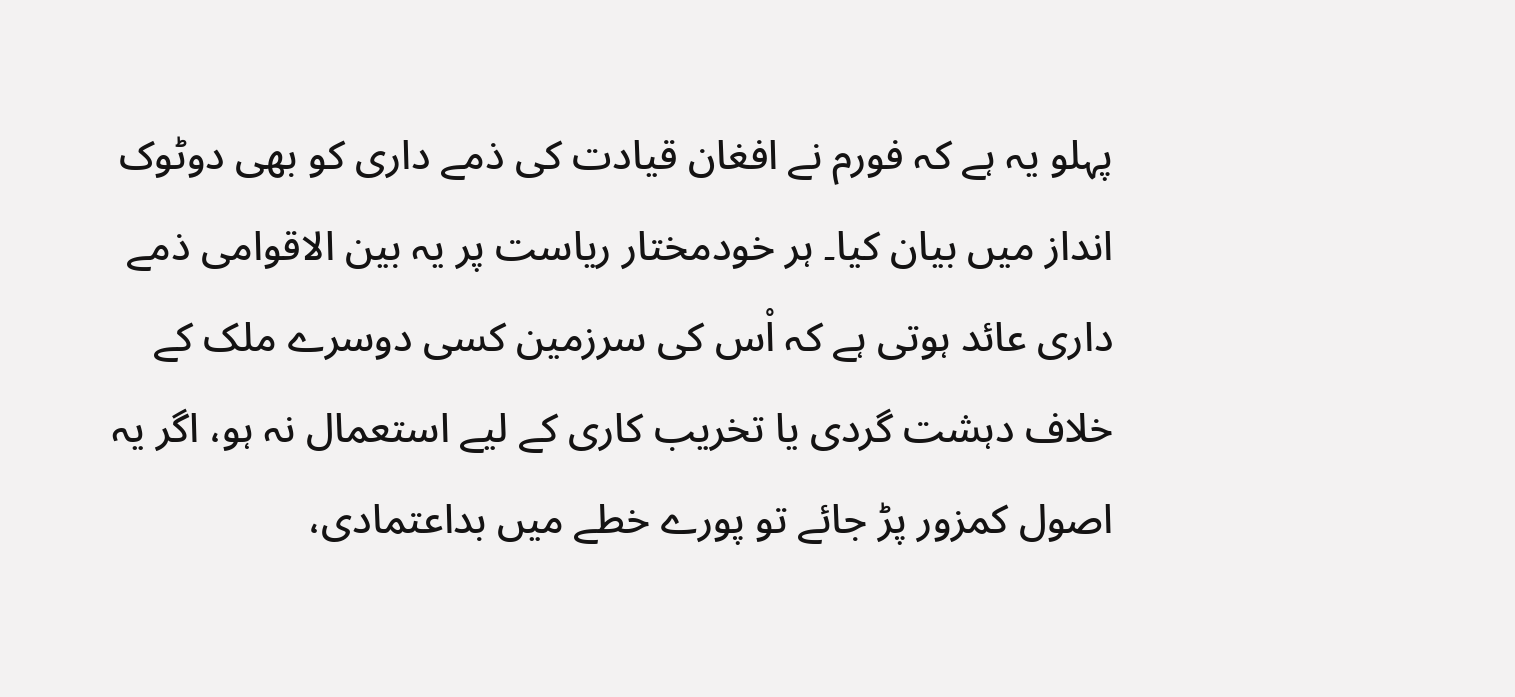پہلو یہ ہے کہ فورم نے افغان قیادت کی ذمے داری کو بھی دوٹوک انداز میں بیان کیا۔ ہر خودمختار ریاست پر یہ بین الاقوامی ذمے داری عائد ہوتی ہے کہ اْس کی سرزمین کسی دوسرے ملک کے خلاف دہشت گردی یا تخریب کاری کے لیے استعمال نہ ہو، اگر یہ اصول کمزور پڑ جائے تو پورے خطے میں بداعتمادی،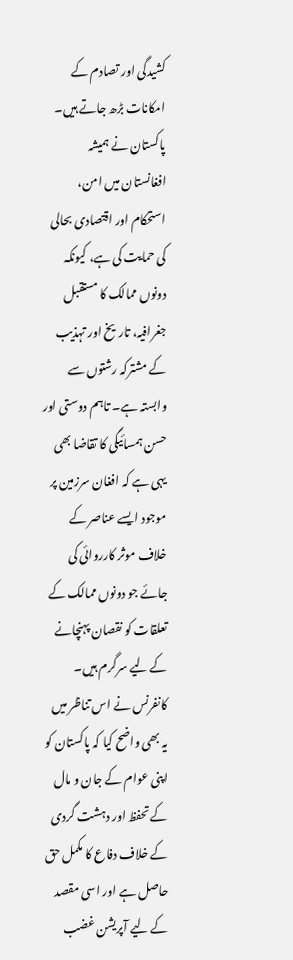کشیدگی اور تصادم کے امکانات بڑھ جاتے ہیں۔
پاکستان نے ہمیشہ افغانستان میں امن، استحکام اور اقتصادی بحالی کی حمایت کی ہے، کیونکہ دونوں ممالک کا مستقبل جغرافیہ، تاریخ اور تہذیب کے مشترکہ رشتوں سے وابستہ ہے۔ تاہم دوستی اور حسن ہمسائیگی کا تقاضا بھی یہی ہے کہ افغان سرزمین پر موجود ایسے عناصر کے خلاف موثر کارروائی کی جائے جو دونوں ممالک کے تعلقات کو نقصان پہنچانے کے لیے سرگرم ہیں۔
کانفرنس نے اس تناظر میں یہ بھی واضح کیا کہ پاکستان کو اپنی عوام کے جان و مال کے تحفظ اور دہشت گردی کے خلاف دفاع کا مکمل حق حاصل ہے اور اسی مقصد کے لیے آپریشن غضب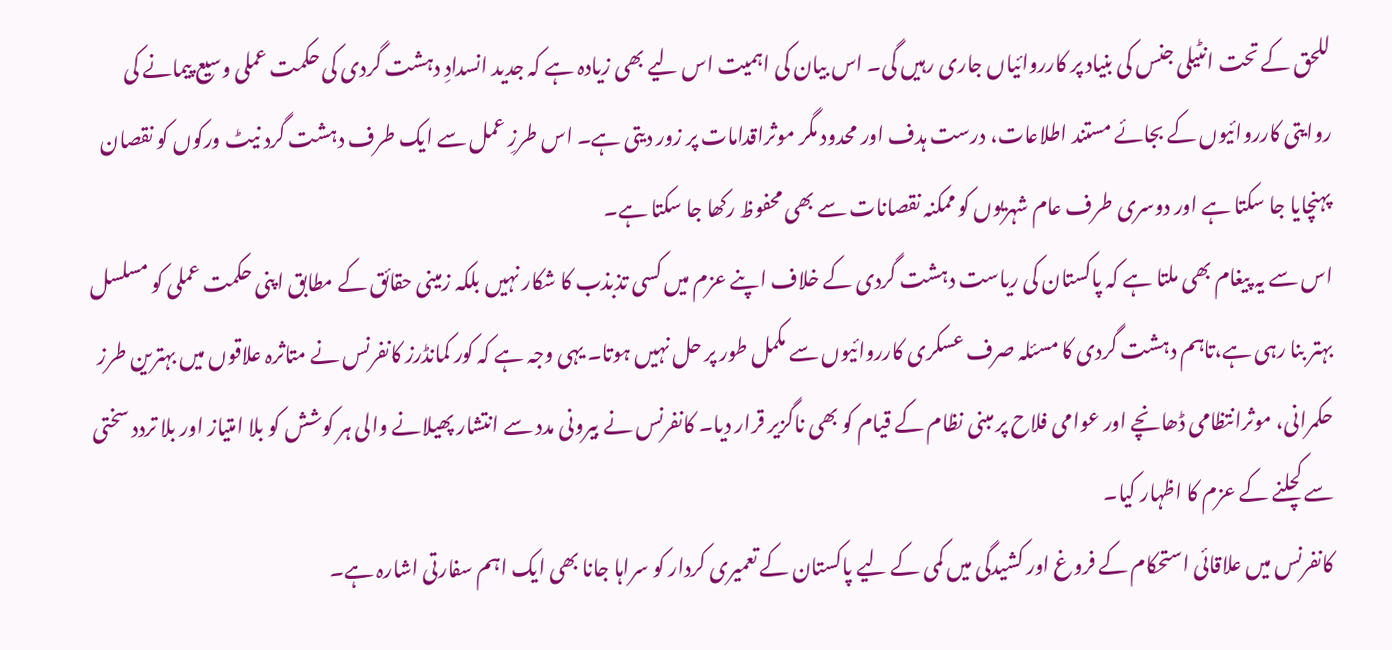للحق کے تحت انٹیلی جنس کی بنیاد پر کارروائیاں جاری رہیں گی۔ اس بیان کی اہمیت اس لیے بھی زیادہ ہے کہ جدید انسدادِ دہشت گردی کی حکمت عملی وسیع پیمانے کی روایتی کارروائیوں کے بجائے مستند اطلاعات، درست ہدف اور محدود مگر موثراقدامات پر زور دیتی ہے۔ اس طرزِ عمل سے ایک طرف دہشت گرد نیٹ ورکوں کو نقصان پہنچایا جا سکتا ہے اور دوسری طرف عام شہریوں کو ممکنہ نقصانات سے بھی محفوظ رکھا جا سکتا ہے۔
اس سے یہ پیغام بھی ملتا ہے کہ پاکستان کی ریاست دہشت گردی کے خلاف اپنے عزم میں کسی تذبذب کا شکار نہیں بلکہ زمینی حقائق کے مطابق اپنی حکمت عملی کو مسلسل بہتر بنا رہی ہے،تاہم دہشت گردی کا مسئلہ صرف عسکری کارروائیوں سے مکمل طور پر حل نہیں ہوتا۔ یہی وجہ ہے کہ کور کمانڈرز کانفرنس نے متاثرہ علاقوں میں بہترین طرز حکمرانی، موثرانتظامی ڈھانچے اور عوامی فلاح پر مبنی نظام کے قیام کو بھی ناگزیر قرار دیا۔ کانفرنس نے بیرونی مدد سے انتشار پھیلانے والی ہر کوشش کو بلا امتیاز اور بلا تردد سختی سے کچلنے کے عزم کا اظہار کیا۔
کانفرنس میں علاقائی استحکام کے فروغ اور کشیدگی میں کمی کے لیے پاکستان کے تعمیری کردار کو سراہا جانا بھی ایک اہم سفارتی اشارہ ہے۔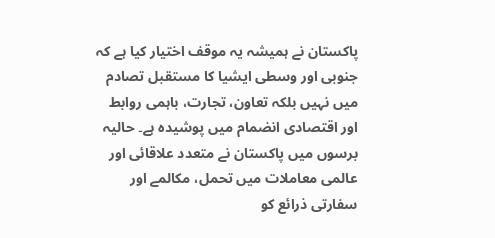پاکستان نے ہمیشہ یہ موقف اختیار کیا ہے کہ جنوبی اور وسطی ایشیا کا مستقبل تصادم میں نہیں بلکہ تعاون، تجارت، باہمی روابط اور اقتصادی انضمام میں پوشیدہ ہے۔ حالیہ برسوں میں پاکستان نے متعدد علاقائی اور عالمی معاملات میں تحمل، مکالمے اور سفارتی ذرائع کو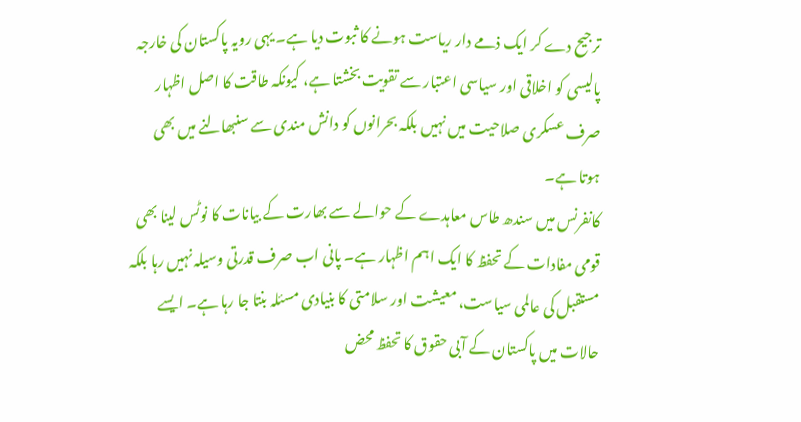ترجیح دے کر ایک ذمے دار ریاست ہونے کا ثبوت دیا ہے۔ یہی رویہ پاکستان کی خارجہ پالیسی کو اخلاقی اور سیاسی اعتبار سے تقویت بخشتا ہے، کیونکہ طاقت کا اصل اظہار صرف عسکری صلاحیت میں نہیں بلکہ بحرانوں کو دانش مندی سے سنبھالنے میں بھی ہوتا ہے۔
کانفرنس میں سندھ طاس معاہدے کے حوالے سے بھارت کے بیانات کا نوٹس لینا بھی قومی مفادات کے تحفظ کا ایک اہم اظہار ہے۔ پانی اب صرف قدرتی وسیلہ نہیں رہا بلکہ مستقبل کی عالمی سیاست، معیشت اور سلامتی کا بنیادی مسئلہ بنتا جا رہا ہے۔ ایسے حالات میں پاکستان کے آبی حقوق کا تحفظ محض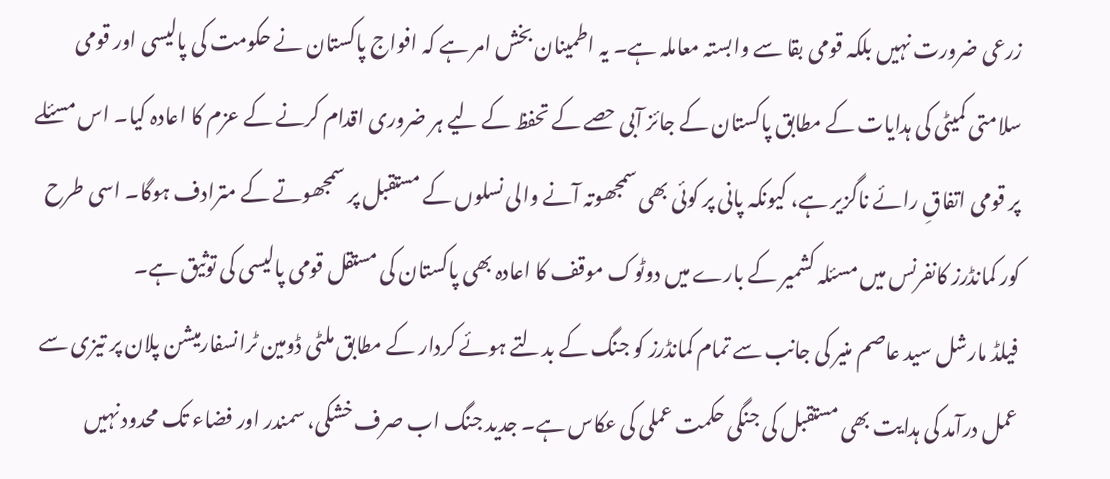زرعی ضرورت نہیں بلکہ قومی بقا سے وابستہ معاملہ ہے۔ یہ اطمینان بخش امر ہے کہ افواج پاکستان نے حکومت کی پالیسی اور قومی سلامتی کمیٹی کی ہدایات کے مطابق پاکستان کے جائز آبی حصے کے تحفظ کے لیے ہر ضروری اقدام کرنے کے عزم کا اعادہ کیا۔ اس مسئلے پر قومی اتفاقِ رائے ناگزیر ہے، کیونکہ پانی پر کوئی بھی سمجھوتہ آنے والی نسلوں کے مستقبل پر سمجھوتے کے مترادف ہوگا۔ اسی طرح کور کمانڈرز کانفرنس میں مسئلہ کشمیر کے بارے میں دوٹوک موقف کا اعادہ بھی پاکستان کی مستقل قومی پالیسی کی توثیق ہے۔
فیلڈ مارشل سید عاصم منیر کی جانب سے تمام کمانڈرز کو جنگ کے بدلتے ہوئے کردار کے مطابق ملٹی ڈومین ٹرانسفارمیشن پلان پر تیزی سے عمل درآمد کی ہدایت بھی مستقبل کی جنگی حکمت عملی کی عکاس ہے۔ جدید جنگ اب صرف خشکی، سمندر اور فضاء تک محدود نہیں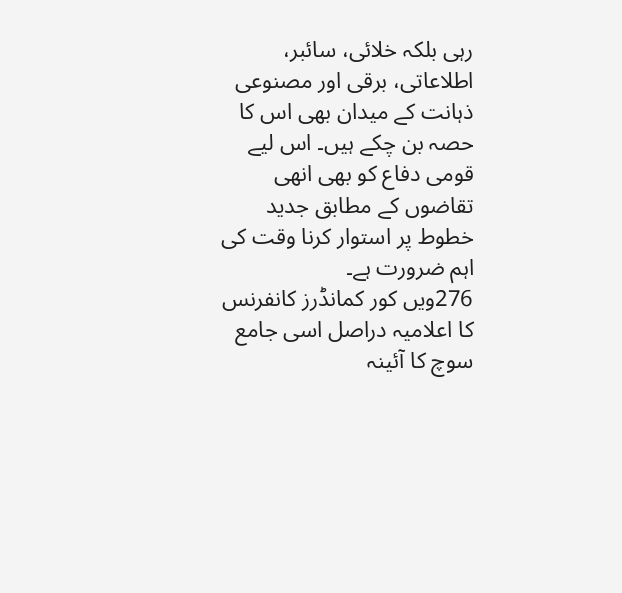رہی بلکہ خلائی، سائبر، اطلاعاتی، برقی اور مصنوعی ذہانت کے میدان بھی اس کا حصہ بن چکے ہیں۔ اس لیے قومی دفاع کو بھی انھی تقاضوں کے مطابق جدید خطوط پر استوار کرنا وقت کی اہم ضرورت ہے۔
276ویں کور کمانڈرز کانفرنس کا اعلامیہ دراصل اسی جامع سوچ کا آئینہ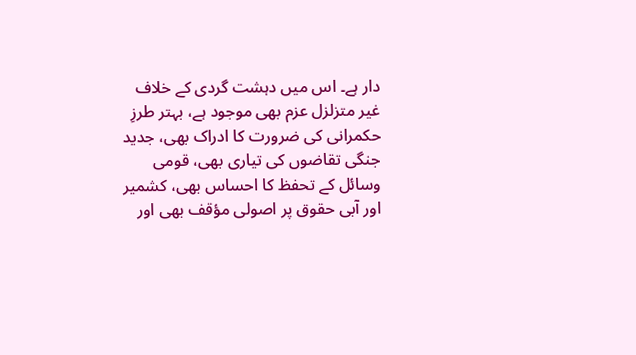دار ہے۔ اس میں دہشت گردی کے خلاف غیر متزلزل عزم بھی موجود ہے، بہتر طرزِ حکمرانی کی ضرورت کا ادراک بھی، جدید جنگی تقاضوں کی تیاری بھی، قومی وسائل کے تحفظ کا احساس بھی، کشمیر اور آبی حقوق پر اصولی مؤقف بھی اور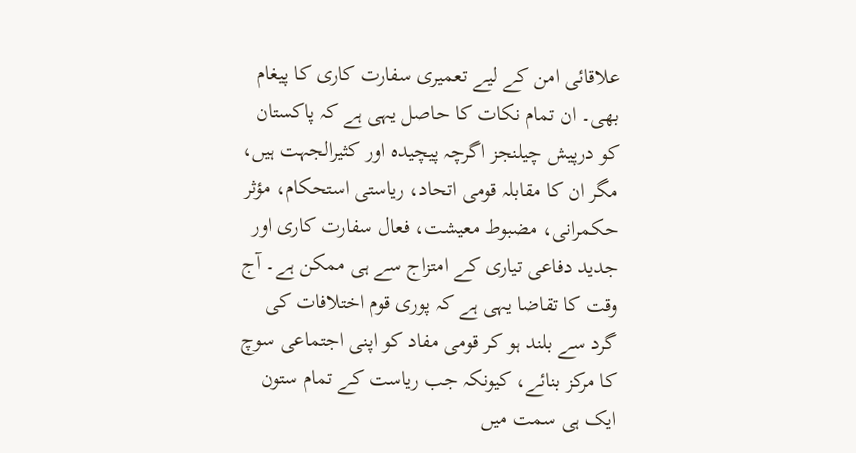علاقائی امن کے لیے تعمیری سفارت کاری کا پیغام بھی۔ ان تمام نکات کا حاصل یہی ہے کہ پاکستان کو درپیش چیلنجز اگرچہ پیچیدہ اور کثیرالجہت ہیں، مگر ان کا مقابلہ قومی اتحاد، ریاستی استحکام، مؤثر حکمرانی، مضبوط معیشت، فعال سفارت کاری اور جدید دفاعی تیاری کے امتزاج سے ہی ممکن ہے۔ آج وقت کا تقاضا یہی ہے کہ پوری قوم اختلافات کی گرد سے بلند ہو کر قومی مفاد کو اپنی اجتماعی سوچ کا مرکز بنائے، کیونکہ جب ریاست کے تمام ستون ایک ہی سمت میں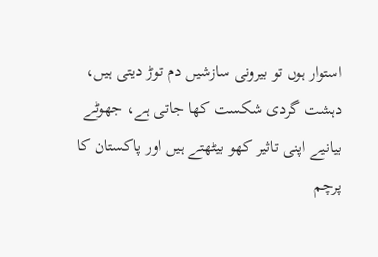استوار ہوں تو بیرونی سازشیں دم توڑ دیتی ہیں، دہشت گردی شکست کھا جاتی ہے، جھوٹے بیانیے اپنی تاثیر کھو بیٹھتے ہیں اور پاکستان کا پرچم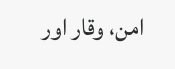امن، وقار اور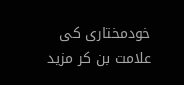خودمختاری کی علامت بن کر مزید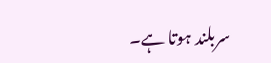سربلند ہوتا ہے۔